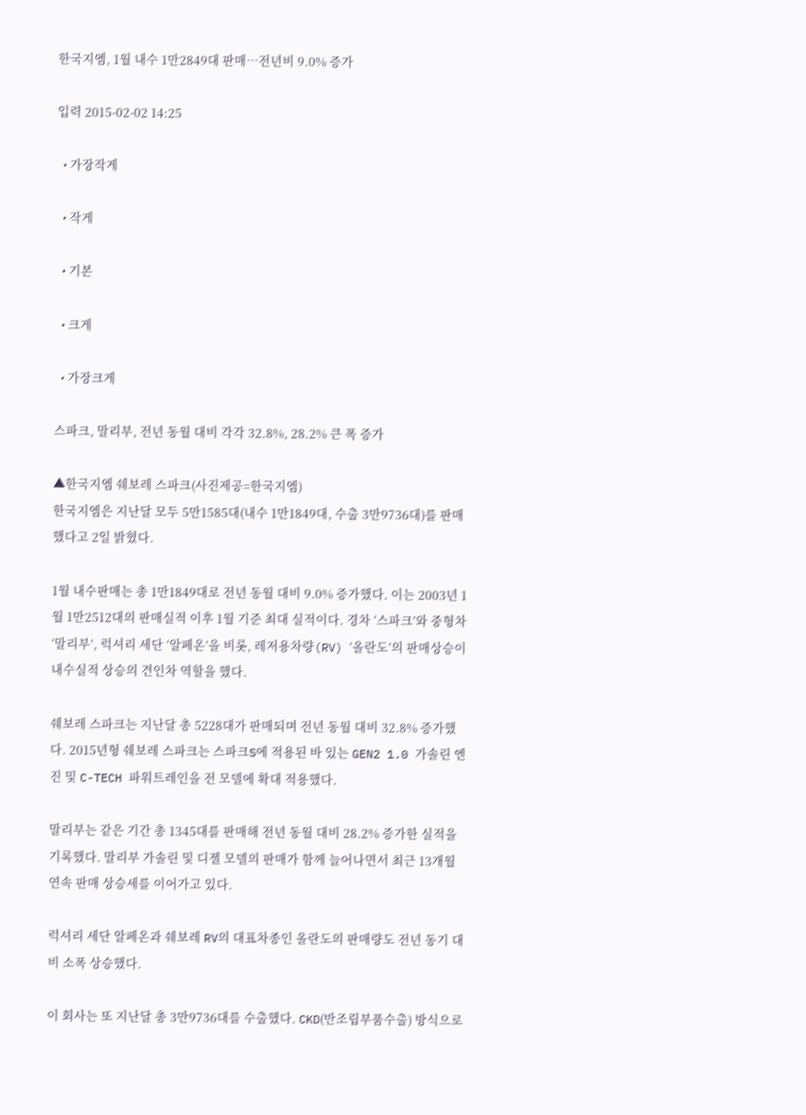한국지엠, 1월 내수 1만2849대 판매…전년비 9.0% 증가

입력 2015-02-02 14:25

  • 가장작게

  • 작게

  • 기본

  • 크게

  • 가장크게

스파크, 말리부, 전년 동월 대비 각각 32.8%, 28.2% 큰 폭 증가

▲한국지엠 쉐보레 스파크(사진제공=한국지엠)
한국지엠은 지난달 모두 5만1585대(내수 1만1849대, 수출 3만9736대)를 판매했다고 2일 밝혔다.

1월 내수판매는 총 1만1849대로 전년 동월 대비 9.0% 증가했다. 이는 2003년 1월 1만2512대의 판매실적 이후 1월 기준 최대 실적이다. 경차 ‘스파크’와 중형차 ‘말리부’, 럭셔리 세단 ‘알페온’을 비롯, 레저용차량(RV) ‘올란도’의 판매상승이 내수실적 상승의 견인차 역할을 했다.

쉐보레 스파크는 지난달 총 5228대가 판매되며 전년 동월 대비 32.8% 증가했다. 2015년형 쉐보레 스파크는 스파크S에 적용된 바 있는 GEN2 1.0 가솔린 엔진 및 C-TECH 파워트레인을 전 모델에 확대 적용했다.

말리부는 같은 기간 총 1345대를 판매해 전년 동월 대비 28.2% 증가한 실적을 기록했다. 말리부 가솔린 및 디젤 모델의 판매가 함께 늘어나면서 최근 13개월 연속 판매 상승세를 이어가고 있다.

럭셔리 세단 알페온과 쉐보레 RV의 대표차종인 올란도의 판매량도 전년 동기 대비 소폭 상승했다.

이 회사는 또 지난달 총 3만9736대를 수출했다. CKD(반조립부품수출) 방식으로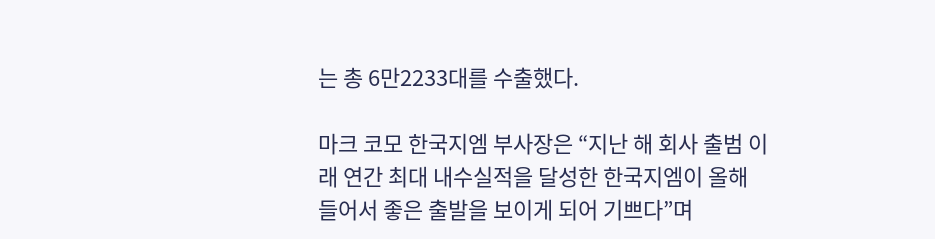는 총 6만2233대를 수출했다.

마크 코모 한국지엠 부사장은 “지난 해 회사 출범 이래 연간 최대 내수실적을 달성한 한국지엠이 올해 들어서 좋은 출발을 보이게 되어 기쁘다”며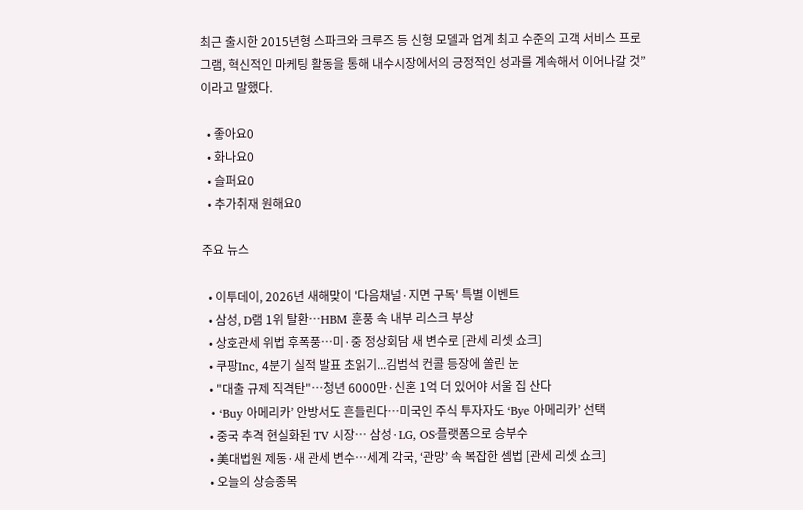최근 출시한 2015년형 스파크와 크루즈 등 신형 모델과 업계 최고 수준의 고객 서비스 프로그램, 혁신적인 마케팅 활동을 통해 내수시장에서의 긍정적인 성과를 계속해서 이어나갈 것”이라고 말했다.

  • 좋아요0
  • 화나요0
  • 슬퍼요0
  • 추가취재 원해요0

주요 뉴스

  • 이투데이, 2026년 새해맞이 '다음채널·지면 구독' 특별 이벤트
  • 삼성, D램 1위 탈환…HBM 훈풍 속 내부 리스크 부상
  • 상호관세 위법 후폭풍…미·중 정상회담 새 변수로 [관세 리셋 쇼크]
  • 쿠팡Inc, 4분기 실적 발표 초읽기...김범석 컨콜 등장에 쏠린 눈
  • "대출 규제 직격탄"⋯청년 6000만·신혼 1억 더 있어야 서울 집 산다
  • ‘Buy 아메리카’ 안방서도 흔들린다…미국인 주식 투자자도 ‘Bye 아메리카’ 선택
  • 중국 추격 현실화된 TV 시장… 삼성·LG, OS·플랫폼으로 승부수
  • 美대법원 제동·새 관세 변수…세계 각국, ‘관망’ 속 복잡한 셈법 [관세 리셋 쇼크]
  • 오늘의 상승종목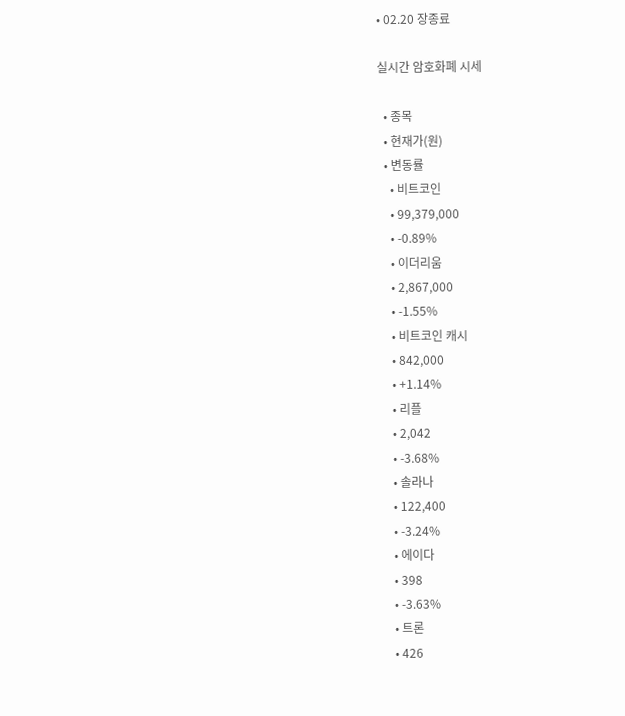• 02.20 장종료

실시간 암호화폐 시세

  • 종목
  • 현재가(원)
  • 변동률
    • 비트코인
    • 99,379,000
    • -0.89%
    • 이더리움
    • 2,867,000
    • -1.55%
    • 비트코인 캐시
    • 842,000
    • +1.14%
    • 리플
    • 2,042
    • -3.68%
    • 솔라나
    • 122,400
    • -3.24%
    • 에이다
    • 398
    • -3.63%
    • 트론
    • 426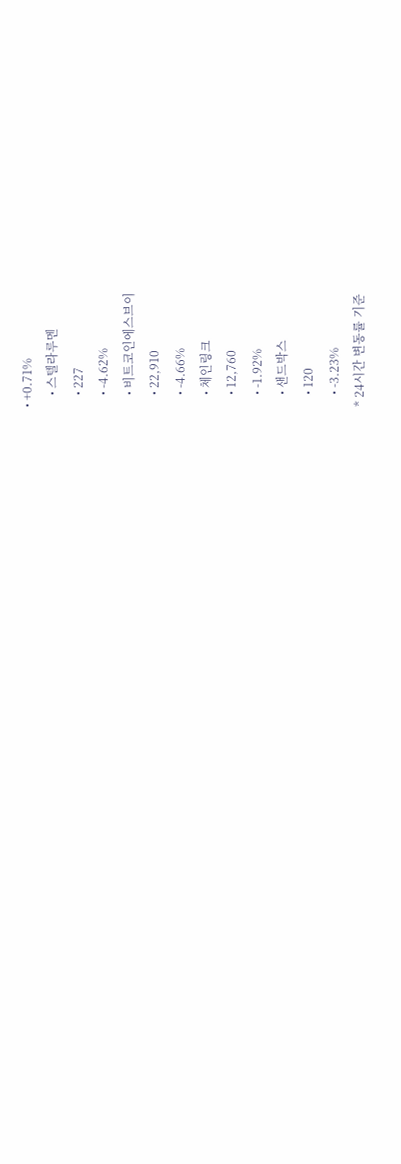• +0.71%
    • 스텔라루멘
    • 227
    • -4.62%
    • 비트코인에스브이
    • 22,910
    • -4.66%
    • 체인링크
    • 12,760
    • -1.92%
    • 샌드박스
    • 120
    • -3.23%
* 24시간 변동률 기준